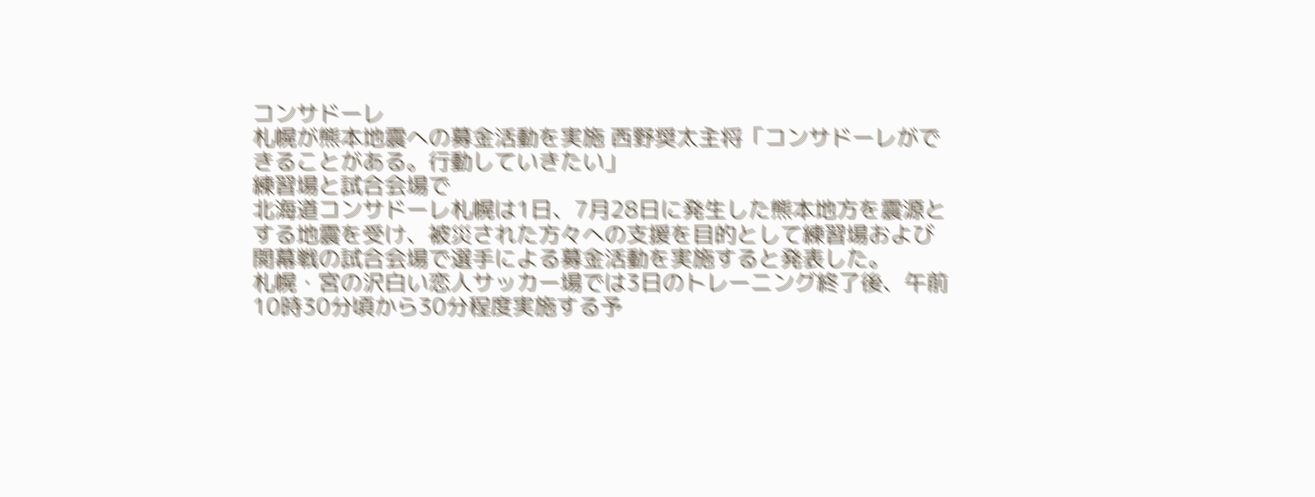コンサドーレ
札幌が熊本地震への募金活動を実施 西野奨太主将「コンサドーレができることがある。行動していきたい」
練習場と試合会場で
北海道コンサドーレ札幌は1日、7月28日に発生した熊本地方を震源とする地震を受け、被災された方々への支援を目的として練習場および開幕戦の試合会場で選手による募金活動を実施すると発表した。
札幌・宮の沢白い恋人サッカー場では3日のトレーニング終了後、午前10時30分頃から30分程度実施する予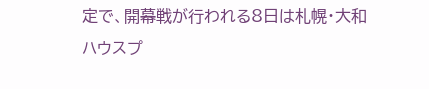定で、開幕戦が行われる8日は札幌・大和ハウスプ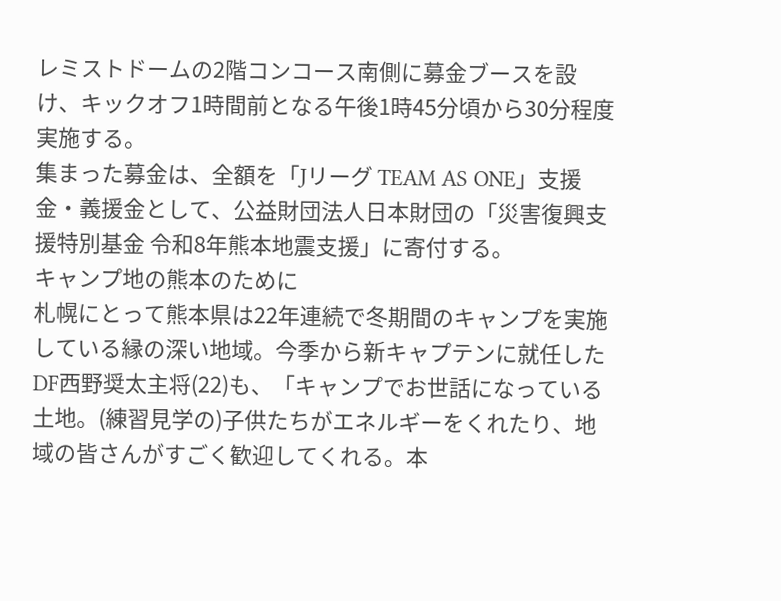レミストドームの2階コンコース南側に募金ブースを設け、キックオフ1時間前となる午後1時45分頃から30分程度実施する。
集まった募金は、全額を「Jリーグ TEAM AS ONE」支援金・義援金として、公益財団法人日本財団の「災害復興支援特別基金 令和8年熊本地震支援」に寄付する。
キャンプ地の熊本のために
札幌にとって熊本県は22年連続で冬期間のキャンプを実施している縁の深い地域。今季から新キャプテンに就任したDF西野奨太主将(22)も、「キャンプでお世話になっている土地。(練習見学の)子供たちがエネルギーをくれたり、地域の皆さんがすごく歓迎してくれる。本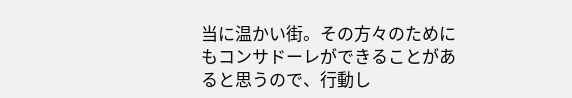当に温かい街。その方々のためにもコンサドーレができることがあると思うので、行動し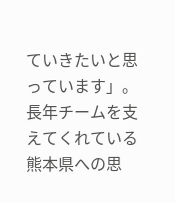ていきたいと思っています」。長年チームを支えてくれている熊本県への思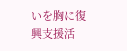いを胸に復興支援活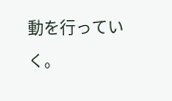動を行っていく。